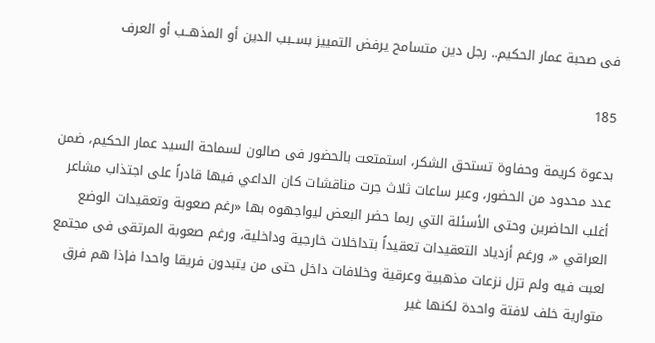فى صحبة عمار الحكيم.. رجل دين متسامح يرفض التمييز بســبب الدين أو المذهــب أو العرف

185

بدعوة كريمة وحفاوة تستحق الشكر، استمتعت بالحضور فى صالون لسماحة السيد عمار الحكيم، ضمن عدد محدود من الحضور، وعبر ساعات ثلاث جرت مناقشات كان الداعي فيها قادراً على اجتذاب مشاعر أغلب الحاضرين وحتى الأسئلة التي ربما حضر البعض ليواجهوه بها «رغم صعوبة وتعقيدات الوضع العراقي «، ورغم أزدياد التعقيدات تعقيداً بتداخلات خارجية وداخلية، ورغم صعوبة المرتقى فى مجتمع لعبت فيه ولم تزل نزعات مذهبية وعرقية وخلافات داخل حتى من يتبدون فريقا واحدا فإذا هم فرق متوارية خلف لافتة واحدة لكنها غير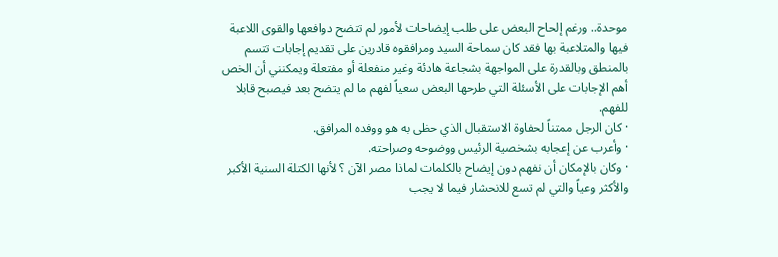موحدة.. ورغم إلحاح البعض على طلب إيضاحات لأمور لم تتضح دوافعها والقوى اللاعبة فيها والمتلاعبة بها فقد كان سماحة السيد ومرافقوه قادرين على تقديم إجابات تتسم بالمنطق وبالقدرة على المواجهة بشجاعة هادئة وغير منفعلة أو مفتعلة ويمكنني أن الخص أهم الإجابات على الأسئلة التي طرحها البعض سعياً لفهم ما لم يتضح بعد فيصبح قابلا للفهم.
· كان الرجل ممتناً لحفاوة الاستقبال الذي حظى به هو ووفده المرافق.
· وأعرب عن إعجابه بشخصية الرئيس ووضوحه وصراحته.
· وكان بالإمكان أن نفهم دون إيضاح بالكلمات لماذا مصر الآن ؟ لأنها الكتلة السنية الأكبر والأكثر وعياً والتي لم تسع للانحشار فيما لا يجب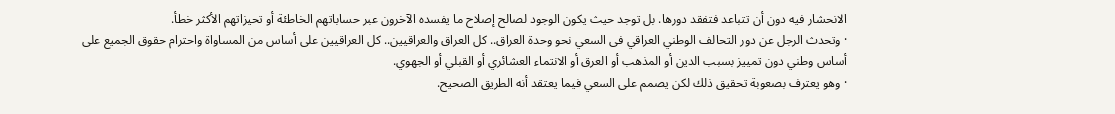الانحشار فيه دون أن تتباعد فتفقد دورها. بل توجد حيث يكون الوجود لصالح إصلاح ما يفسده الآخرون عبر حساباتهم الخاطئة أو تحيزاتهم الأكثر خطأ.
· وتحدث الرجل عن دور التحالف الوطني العراقي فى السعي نحو وحدة العراق.. كل العراق والعراقيين.. كل العراقيين على أساس من المساواة واحترام حقوق الجميع على أساس وطني دون تمييز بسبب الدين أو المذهب أو العرق أو الانتماء العشائري أو القبلي أو الجهوي.
· وهو يعترف بصعوبة تحقيق ذلك لكن يصمم على السعي فيما يعتقد أنه الطريق الصحيح.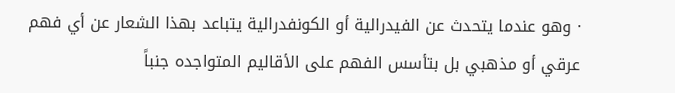· وهو عندما يتحدث عن الفيدرالية أو الكونفدرالية يتباعد بهذا الشعار عن أي فهم عرقي أو مذهبي بل بتأسس الفهم على الأقاليم المتواجده جنباً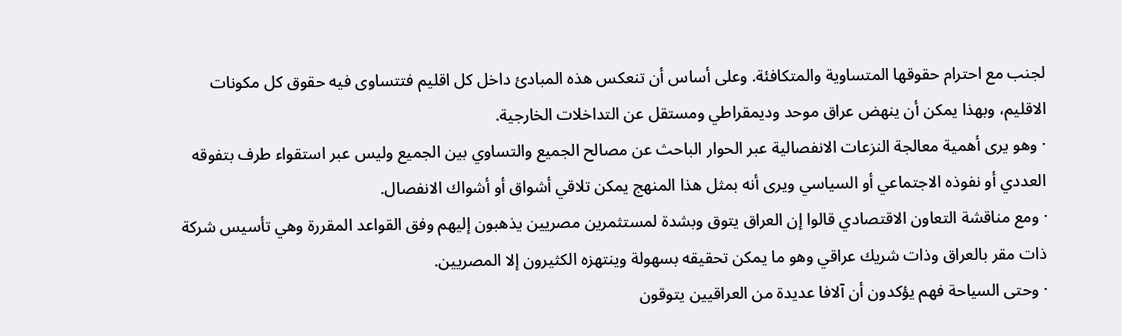لجنب مع احترام حقوقها المتساوية والمتكافئة. وعلى أساس أن تنعكس هذه المبادئ داخل كل اقليم فتتساوى فيه حقوق كل مكونات الاقليم، وبهذا يمكن أن ينهض عراق موحد وديمقراطي ومستقل عن التداخلات الخارجية.
· وهو يرى أهمية معالجة النزعات الانفصالية عبر الحوار الباحث عن مصالح الجميع والتساوي بين الجميع وليس عبر استقواء طرف بتفوقه العددي أو نفوذه الاجتماعي أو السياسي ويرى أنه بمثل هذا المنهج يمكن تلاقي أشواق أو أشواك الانفصال.
· ومع مناقشة التعاون الاقتصادي قالوا إن العراق يتوق وبشدة لمستثمرين مصريين يذهبون إليهم وفق القواعد المقررة وهي تأسيس شركة ذات مقر بالعراق وذات شريك عراقي وهو ما يمكن تحقيقه بسهولة وينتهزه الكثيرون إلا المصريين.
· وحتى السياحة فهم يؤكدون أن آلافا عديدة من العراقيين يتوقون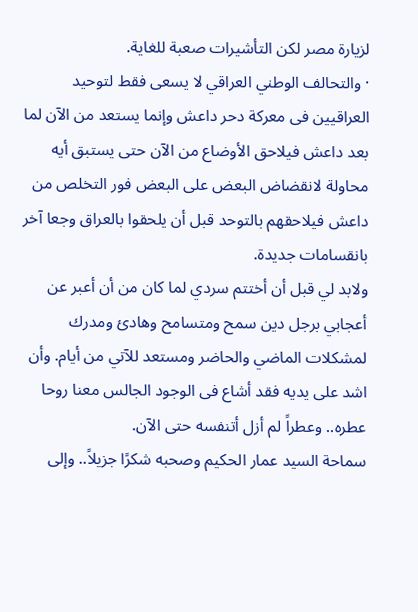لزيارة مصر لكن التأشيرات صعبة للغاية.
· والتحالف الوطني العراقي لا يسعى فقط لتوحيد العراقيين فى معركة دحر داعش وإنما يستعد من الآن لما بعد داعش فيلاحق الأوضاع من الآن حتى يستبق أيه محاولة لانقضاض البعض على البعض فور التخلص من داعش فيلاحقهم بالتوحد قبل أن يلحقوا بالعراق وجعا آخر بانقسامات جديدة.
ولابد لي قبل أن أختتم سردي لما كان من أن أعبر عن أعجابي برجل دين سمح ومتسامح وهادئ ومدرك لمشكلات الماضي والحاضر ومستعد للآتي من أيام. وأن اشد على يديه فقد أشاع فى الوجود الجالس معنا روحا عطره.. وعطراً لم أزل أتنفسه حتى الآن.
سماحة السيد عمار الحكيم وصحبه شكرًا جزيلاً.. وإلى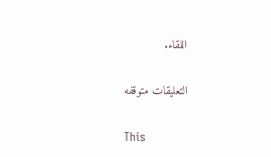اللقاء.

التعليقات متوقفه

This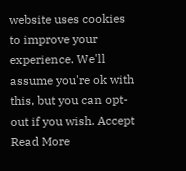website uses cookies to improve your experience. We'll assume you're ok with this, but you can opt-out if you wish. Accept Read More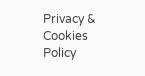Privacy & Cookies Policy